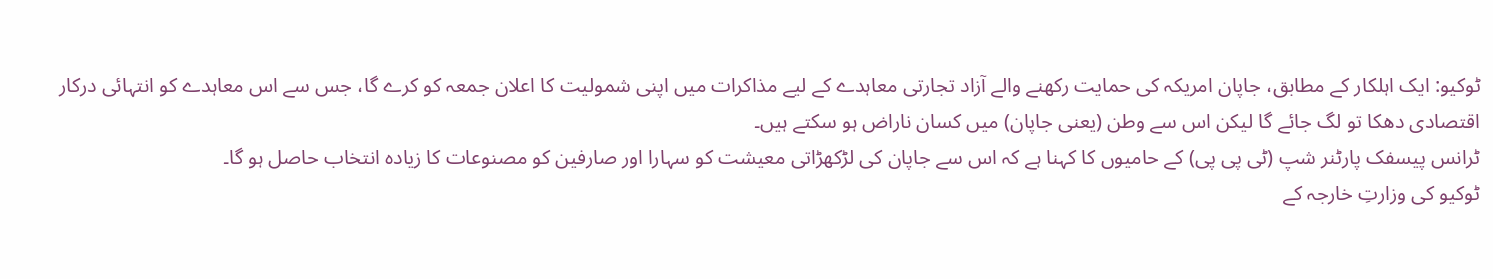ٹوکیو: ایک اہلکار کے مطابق، جاپان امریکہ کی حمایت رکھنے والے آزاد تجارتی معاہدے کے لیے مذاکرات میں اپنی شمولیت کا اعلان جمعہ کو کرے گا، جس سے اس معاہدے کو انتہائی درکار اقتصادی دھکا تو لگ جائے گا لیکن اس سے وطن (یعنی جاپان) میں کسان ناراض ہو سکتے ہیں۔
ٹرانس پیسفک پارٹنر شپ (ٹی پی پی) کے حامیوں کا کہنا ہے کہ اس سے جاپان کی لڑکھڑاتی معیشت کو سہارا اور صارفین کو مصنوعات کا زیادہ انتخاب حاصل ہو گا۔
ٹوکیو کی وزارتِ خارجہ کے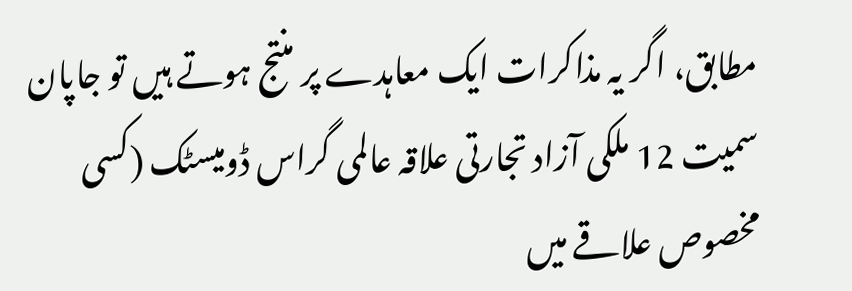مطابق، اگر یہ مذاکرات ایک معاہدے پر منتج ہوتے ہیں تو جاپان سمیت 12 ملکی آزاد تجارتی علاقہ عالمی گراس ڈومیسٹک (کسی مخصوص علاقے میں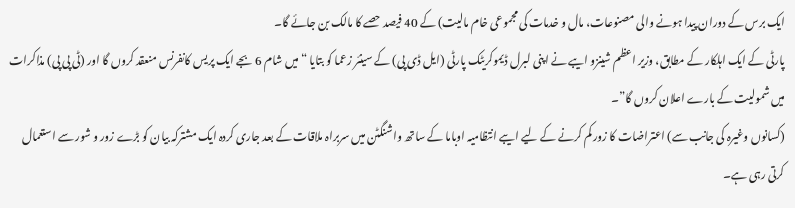ایک برس کے دوران پیدا ہونے والی مصنوعات، مال و خدمات کی مجموعی خام مالیت) کے 40 فیصد حصے کا مالک بن جائے گا۔
پارٹی کے ایک اہلکار کے مطابق، وزیر اعظم شینزو ایبے نے اپنی لبرل ڈیموکریٹک پارٹی (ایل ڈی پی) کے سینئر زعما کو بتایا “میں شام 6 بجے ایک پریس کانفرنس منعقد کروں گا اور (ٹی پی پی) مذاکرات میں شمولیت کے بارے اعلان کروں گا”۔
(کسانوں وغیرہ کی جانب سے) اعتراضات کا زور کم کرنے کے لیے ایبے انتظامیہ اوباما کے ساتھ واشنگٹن میں سربراہ ملاقات کے بعد جاری کردہ ایک مشترکہ بیان کو بڑے زور و شور سے استعمال کرتی رہی ہے۔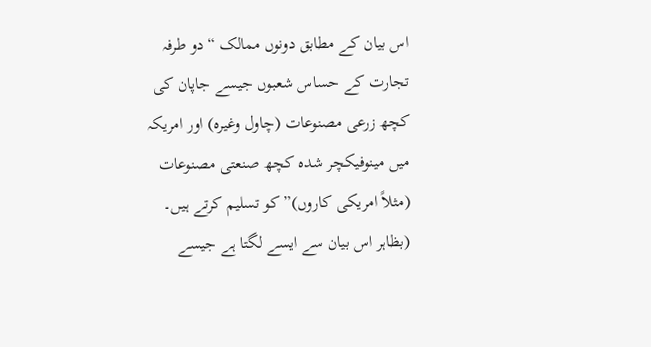اس بیان کے مطابق دونوں ممالک “دو طرفہ تجارت کے حساس شعبوں جیسے جاپان کی کچھ زرعی مصنوعات (چاول وغیرہ) اور امریکہ میں مینوفیکچر شدہ کچھ صنعتی مصنوعات (مثلاً امریکی کاروں)” کو تسلیم کرتے ہیں۔ (بظاہر اس بیان سے ایسے لگتا ہے جیسے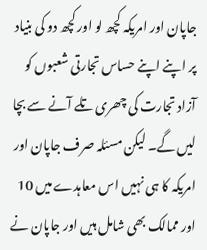جاپان اور امریکہ کچھ لو اور کچھ دو کی بنیاد پر اپنے اپنے حساس تجارتی شعبوں کو آزاد تجارت کی چھری تلے آنے سے بچا لیں گے۔ لیکن مسئلہ صرف جاپان اور امریکہ کا ہی نہیں اس معاہدے میں 10 اور ممالک بھی شامل ہیں اور جاپان نے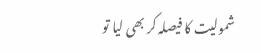شمولیت کا فیصلہ کر بھی لیا تو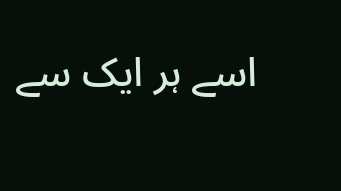اسے ہر ایک سے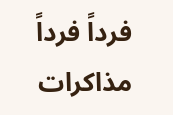فرداً فرداً مذاکرات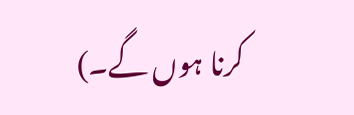کرنا ہوں گے۔)